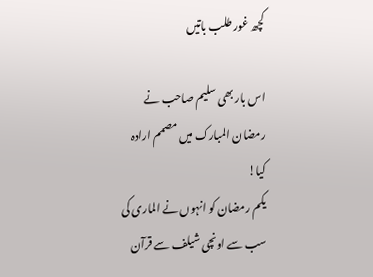کچھ غور طلب باتیں

اس بار بھی سلیم صاحب نے رمضان المبارک میں مصمم ارادہ کیا!
یکم رمضان کو انہوں نے الماری کی سب سے اونچی شیلف سے قرآن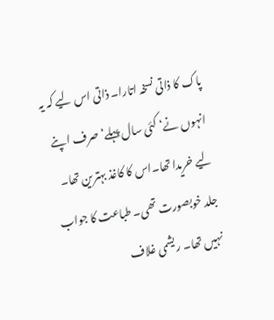پاک کا ذاتی نسخہ اتارا۔ ذاتی اس لیے کہ یہ انہوں نے‘ کئی سال پہلے‘ صرف اپنے لیے خریدا تھا۔اس کا کاغذ بہترین تھا۔ جلد خوبصورت تھی۔ طباعت کا جواب نہیں تھا۔ ریشمی غلاف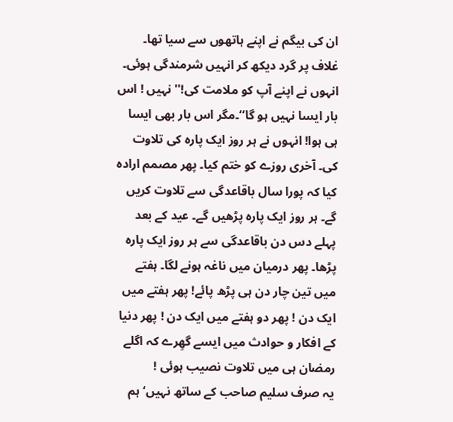ان کی بیگم نے اپنے ہاتھوں سے سیا تھا۔ غلاف پر گرد دیکھ کر انہیں شرمندگی ہوئی۔ انہوں نے اپنے آپ کو ملامت کی!'' نہیں ! اس بار ایسا نہیں ہو گا‘‘۔مگر اس بار بھی ایسا ہی ہوا! انہوں نے ہر روز ایک پارہ کی تلاوت کی۔ آخری روزے کو ختم کیا۔ پھر مصمم ارادہ کیا کہ پورا سال باقاعدگی سے تلاوت کریں گے۔ ہر روز ایک پارہ پڑھیں گے۔ عید کے بعد پہلے دس دن باقاعدگی سے ہر روز ایک پارہ پڑھا۔ پھر درمیان میں ناغہ ہونے لگا۔ ہفتے میں تین چار دن ہی پڑھ پائے! پھر ہفتے میں ایک دن ! پھر دو ہفتے میں ایک دن ! پھر دنیا کے افکار و حوادث میں ایسے گھِرے کہ اگلے رمضان ہی میں تلاوت نصیب ہوئی !
یہ صرف سلیم صاحب کے ساتھ نہیں‘ ہم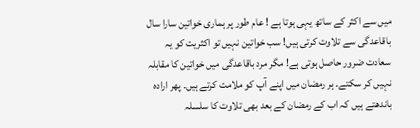میں سے اکثر کے ساتھ یہی ہوتا ہے ! عام طور پر ہماری خواتین سارا سال باقاعدگی سے تلاوت کرتی ہیں! سب خواتین نہیں تو اکثریت کو یہ سعادت ضرور حاصل ہوتی ہے! مگر مرد باقاعدگی میں خواتین کا مقابلہ نہیں کر سکتے۔ ہر رمضان میں اپنے آپ کو ملامت کرتے ہیں۔ پھر ارادہ باندھتے ہیں کہ اب کے رمضان کے بعد بھی تلاوت کا سلسلہ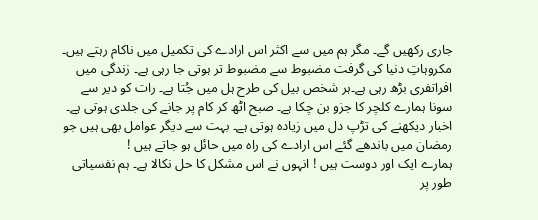جاری رکھیں گے۔ مگر ہم میں سے اکثر اس ارادے کی تکمیل میں ناکام رہتے ہیں۔ مکروہاتِ دنیا کی گرفت مضبوط سے مضبوط تر ہوتی جا رہی ہے۔ زندگی میں افراتفری بڑھ رہی ہے۔ہر شخص بیل کی طرح ہل میں جُتا ہے۔ رات کو دیر سے سونا ہمارے کلچر کا جزو بن چکا ہے۔ صبح اٹھ کر کام پر جانے کی جلدی ہوتی ہے۔ اخبار دیکھنے کی تڑپ دل میں زیادہ ہوتی ہے۔ بہت سے دیگر عوامل بھی ہیں جو رمضان میں باندھے گئے اس ارادے کی راہ میں حائل ہو جاتے ہیں !
ہمارے ایک اور دوست ہیں ! انہوں نے اس مشکل کا حل نکالا ہے۔ ہم نفسیاتی طور پر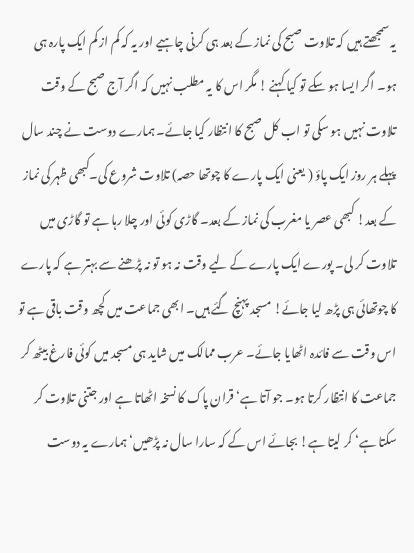یہ سمجھتے ہیں کہ تلاوت صبح کی نماز کے بعد ہی کرنی چاہیے اور یہ کہ کم از کم ایک پارہ ہی ہو۔ اگر ایسا ہو سکے تو کیا کہنے ! مگر اس کا یہ مطلب نہیں کہ اگر آج صبح کے وقت تلاوت نہیں ہو سکی تو اب کل صبح کا انتظار کیا جائے۔ ہمارے دوست نے چند سال پہلے ہر روز ایک پاؤ ( یعنی ایک پارے کا چوتھا حصہ) تلاوت شروع کی۔کبھی ظہر کی نماز کے بعد! کبھی عصر یا مغرب کی نماز کے بعد۔ گاڑی کوئی اور چلا رہا ہے تو گاڑی میں تلاوت کر لی۔ پورے ایک پارے کے لیے وقت نہ ہو تو نہ پڑھنے سے بہتر ہے کہ پارے کا چوتھائی ہی پڑھ لیا جائے! مسجد پہنچ گئے ہیں۔ ابھی جماعت میں کچھ وقت باقی ہے تو اس وقت سے فائدہ اٹھایا جائے۔ عرب ممالک میں شاید ہی مسجد میں کوئی فارغ بیٹھ کر جماعت کا انتظار کرتا ہو۔ جو آتا ہے‘ قران پاک کا نسخہ اٹھاتا ہے اور جتنی تلاوت کر سکتا ہے‘ کر لیتا ہے! بجائے اس کے کہ سارا سال نہ پڑھیں‘ ہمارے یہ دوست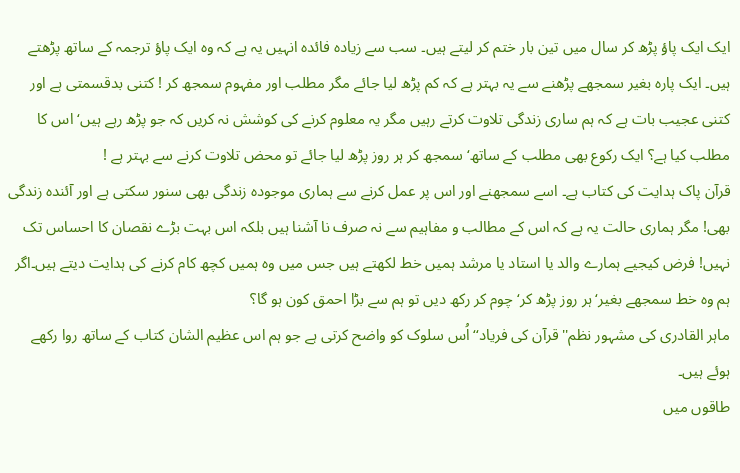ایک ایک پاؤ پڑھ کر سال میں تین بار ختم کر لیتے ہیں۔ سب سے زیادہ فائدہ انہیں یہ ہے کہ وہ ایک پاؤ ترجمہ کے ساتھ پڑھتے ہیں۔ ایک پارہ بغیر سمجھے پڑھنے سے یہ بہتر ہے کہ کم پڑھ لیا جائے مگر مطلب اور مفہوم سمجھ کر ! کتنی بدقسمتی ہے اور کتنی عجیب بات ہے کہ ہم ساری زندگی تلاوت کرتے رہیں مگر یہ معلوم کرنے کی کوشش نہ کریں کہ جو پڑھ رہے ہیں‘ اس کا مطلب کیا ہے؟ ایک رکوع بھی مطلب کے ساتھ‘ سمجھ کر ہر روز پڑھ لیا جائے تو محض تلاوت کرنے سے بہتر ہے !
قرآن پاک ہدایت کی کتاب ہے۔ اسے سمجھنے اور اس پر عمل کرنے سے ہماری موجودہ زندگی بھی سنور سکتی ہے اور آئندہ زندگی بھی! مگر ہماری حالت یہ ہے کہ اس کے مطالب و مفاہیم سے نہ صرف نا آشنا ہیں بلکہ اس بہت بڑے نقصان کا احساس تک نہیں! فرض کیجیے ہمارے والد یا استاد یا مرشد ہمیں خط لکھتے ہیں جس میں وہ ہمیں کچھ کام کرنے کی ہدایت دیتے ہیں۔اگر ہم وہ خط سمجھے بغیر‘ ہر روز پڑھ کر‘ چوم کر رکھ دیں تو ہم سے بڑا احمق کون ہو گا؟
ماہر القادری کی مشہور نظم'' قرآن کی فریاد‘‘ اُس سلوک کو واضح کرتی ہے جو ہم اس عظیم الشان کتاب کے ساتھ روا رکھے ہوئے ہیں۔
طاقوں میں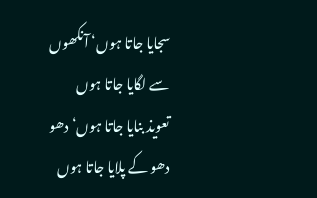سجایا جاتا ہوں‘ آنکھوں سے لگایا جاتا ہوں
تعویذ بنایا جاتا ہوں‘ دھو دھو کے پلایا جاتا ہوں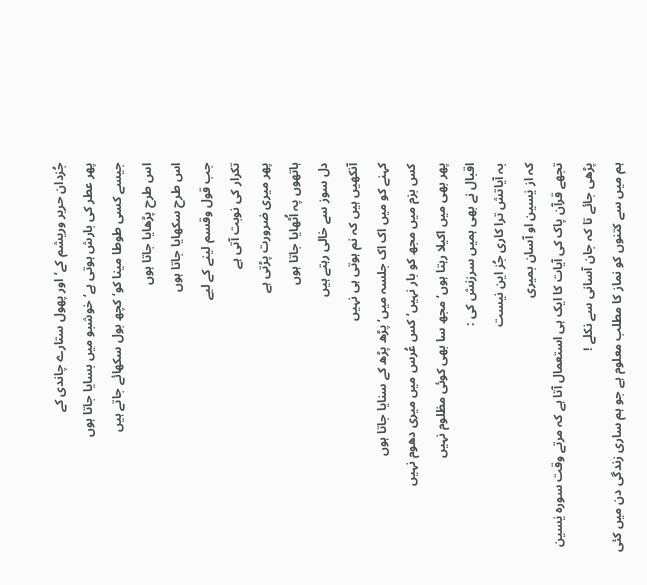جُزدان حریر وریشم کے‘ اور پھول ستارے چاندی کے
پھر عطر کی بارش ہوتی ہے‘ خوشبو میں بسایا جاتا ہوں
جیسے کسی طوطا مینا کو‘ کچھ بول سکھائے جاتے ہیں
اس طرح پڑھایا جاتا ہوں
اس طرح سکھایا جاتا ہوں
جب قول وقسم لینے کے لیے
تکرار کی نوبت آتی ہے
پھر میری ضرورت پڑتی ہے
ہاتھوں پہ اُٹھایا جاتا ہوں
دل سوز سے خالی رہتے ہیں
آنکھیں ہیں کہ نم ہوتی ہی نہیں
کہنے کو میں اک اک جلسہ میں‘ پڑھ پڑھ کے سنایا جاتا ہوں
کس بزم میں مجھ کو بار نہیں‘ کس عُرس میں میری دھوم نہیں
پھر بھی میں اکیلا رہتا ہوں‘ مجھ سا بھی کوئی مظلوم نہیں
اقبال نے بھی ہمیں سرزنش کی :
بہ آیاتش ترا کاری جُز این نیست
کہ از یٰسین او آسان بمیری
تجھے قرآن پاک کی آیات کا ایک ہی استعمال آتا ہے کہ مرتے وقت سورہ یٰسین پڑھی جائے تا کہ جان آسانی سے نکلے !
ہم میں سے کتنوں کو نماز کا مطلب معلوم ہے جو ہم ساری زندگی دن میں کئی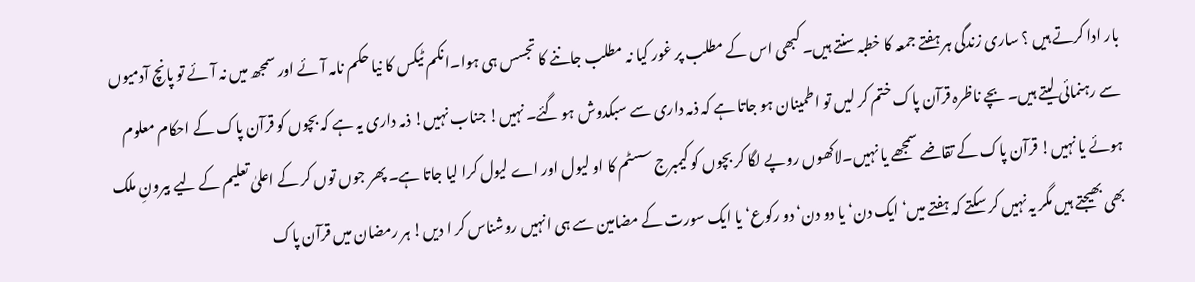بار ادا کرتے ہیں ؟ ساری زندگی ہر ہفتے جمعہ کا خطبہ سنتے ہیں۔ کبھی اس کے مطلب پر غور کیا نہ مطلب جاننے کا تجسس ہی ہوا۔انکم ٹیکس کا نیا حکم نامہ آئے اور سمجھ میں نہ آئے تو پانچ آدمیوں سے رہنمائی لیتے ہیں۔ بچے ناظرہ قرآن پاک ختم کر لیں تو اطمینان ہو جاتا ہے کہ ذمہ داری سے سبکدوش ہو گئے۔ نہیں! جناب نہیں! ذمہ داری یہ ہے کہ بچوں کو قرآن پاک کے احکام معلوم ہوئے یا نہیں! قرآن پاک کے تقاضے سمجھے یا نہیں۔لاکھوں روپے لگا کر بچوں کو کیمبرج سسٹم کا او لیول اور اے لیول کرا لیا جاتا ہے۔ پھر جوں توں کر کے اعلیٰ تعلیم کے لیے بیرونِ ملک بھی بھیجتے ہیں مگر یہ نہیں کر سکتے کہ ہفتے میں‘ ایک دن‘ یا دو دن‘ دو رکوع‘ یا ایک سورت کے مضامین سے ہی انہیں روشناس کر ا دیں! ہر رمضان میں قرآن پاک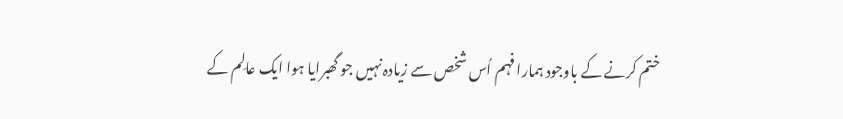ختم کرنے کے باوجود ہمارا فہم اُس شخص سے زیادہ نہیں جو گھبرایا ہوا ایک عالِم کے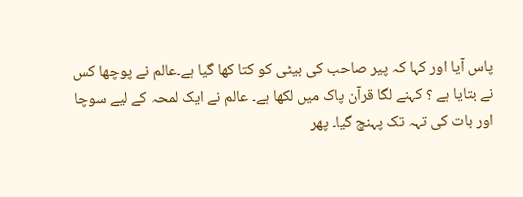پاس آیا اور کہا کہ پیر صاحب کی بیٹی کو کتا کھا گیا ہے۔عالم نے پوچھا کس نے بتایا ہے ؟ کہنے لگا قرآن پاک میں لکھا ہے۔ عالم نے ایک لمحہ کے لیے سوچا اور بات کی تہہ تک پہنچ گیا۔ پھر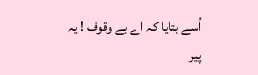اُسے بتایا کہ اے بے وقوف ! یہ پیر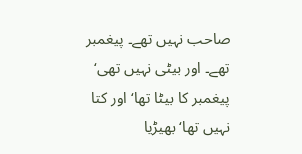صاحب نہیں تھے۔ پیغمبر تھے۔ اور بیٹی نہیں تھی‘ پیغمبر کا بیٹا تھا‘ اور کتا نہیں تھا‘ بھیڑیا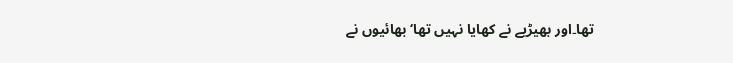تھا۔اور بھیڑیے نے کھایا نہیں تھا‘ بھائیوں نے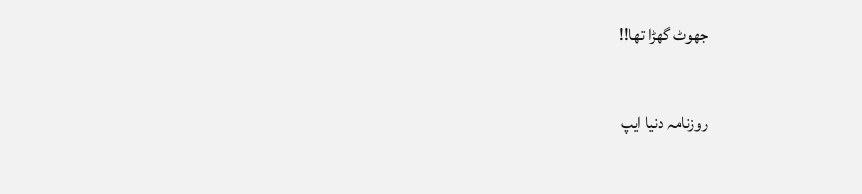جھوٹ گھڑا تھا!!

روزنامہ دنیا ایپ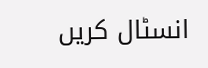انسٹال کریں